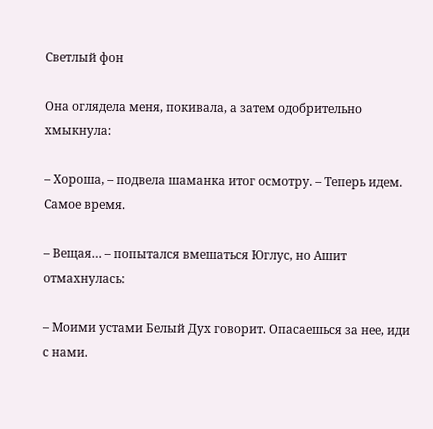Светлый фон

Она оглядела меня, покивала, а затем одобрительно хмыкнула:

– Хороша, – подвела шаманка итог осмотру. – Теперь идем. Самое время.

– Вещая… – попытался вмешаться Юглус, но Ашит отмахнулась:

– Моими устами Белый Дух говорит. Опасаешься за нее, иди с нами.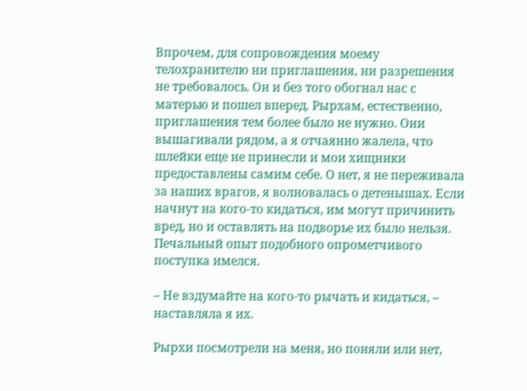Впрочем, для сопровождения моему телохранителю ни приглашения, ни разрешения не требовалось. Он и без того обогнал нас с матерью и пошел вперед. Рырхам, естественно, приглашения тем более было не нужно. Они вышагивали рядом, а я отчаянно жалела, что шлейки еще не принесли и мои хищники предоставлены самим себе. О нет, я не переживала за наших врагов, я волновалась о детенышах. Если начнут на кого-то кидаться, им могут причинить вред, но и оставлять на подворье их было нельзя. Печальный опыт подобного опрометчивого поступка имелся.

– Не вздумайте на кого-то рычать и кидаться, – наставляла я их.

Рырхи посмотрели на меня, но поняли или нет,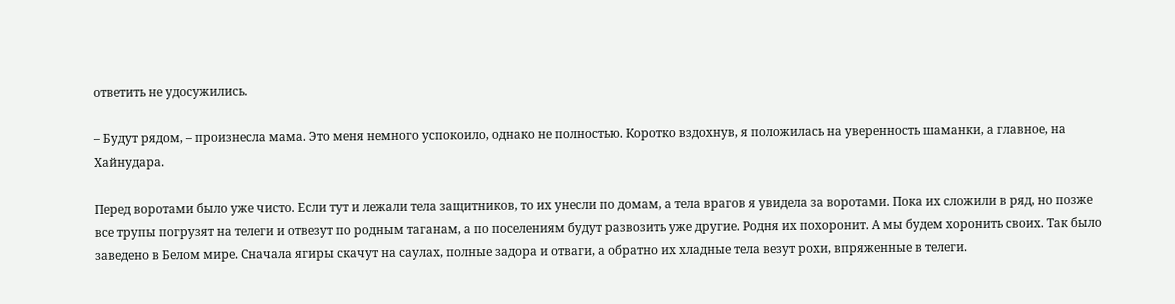ответить не удосужились.

– Будут рядом, – произнесла мама. Это меня немного успокоило, однако не полностью. Коротко вздохнув, я положилась на уверенность шаманки, а главное, на Хайнудара.

Перед воротами было уже чисто. Если тут и лежали тела защитников, то их унесли по домам, а тела врагов я увидела за воротами. Пока их сложили в ряд, но позже все трупы погрузят на телеги и отвезут по родным таганам, а по поселениям будут развозить уже другие. Родня их похоронит. А мы будем хоронить своих. Так было заведено в Белом мире. Сначала ягиры скачут на саулах, полные задора и отваги, а обратно их хладные тела везут рохи, впряженные в телеги.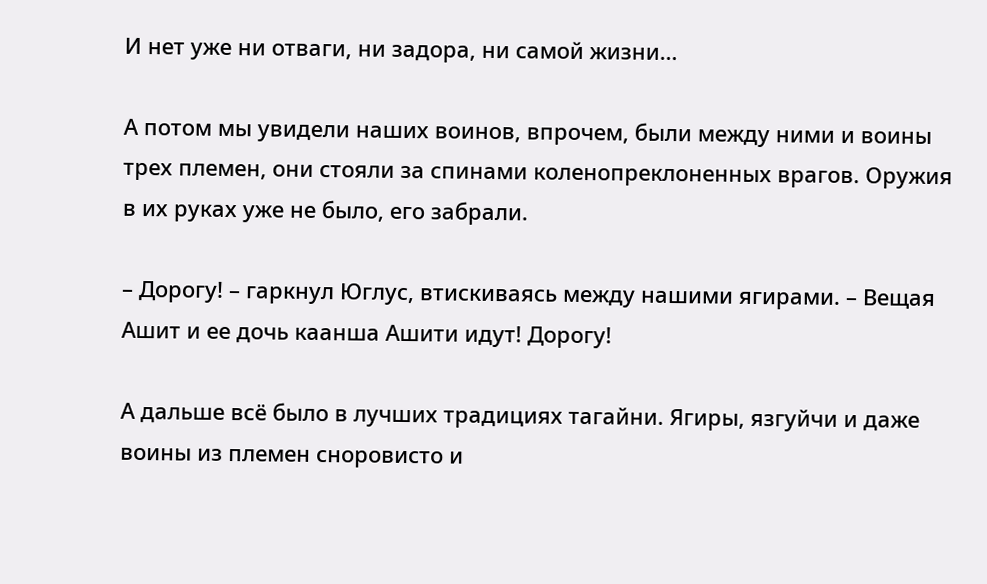И нет уже ни отваги, ни задора, ни самой жизни…

А потом мы увидели наших воинов, впрочем, были между ними и воины трех племен, они стояли за спинами коленопреклоненных врагов. Оружия в их руках уже не было, его забрали.

– Дорогу! – гаркнул Юглус, втискиваясь между нашими ягирами. – Вещая Ашит и ее дочь каанша Ашити идут! Дорогу!

А дальше всё было в лучших традициях тагайни. Ягиры, язгуйчи и даже воины из племен сноровисто и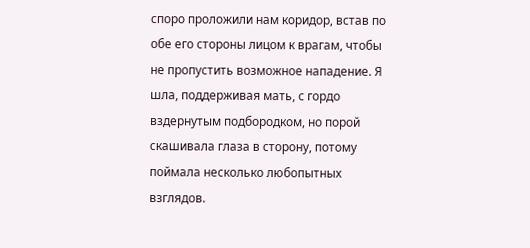споро проложили нам коридор, встав по обе его стороны лицом к врагам, чтобы не пропустить возможное нападение. Я шла, поддерживая мать, с гордо вздернутым подбородком, но порой скашивала глаза в сторону, потому поймала несколько любопытных взглядов.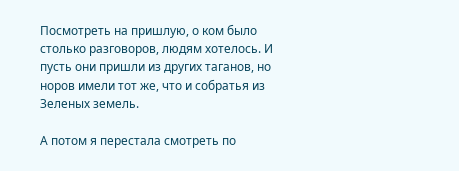Посмотреть на пришлую, о ком было столько разговоров, людям хотелось. И пусть они пришли из других таганов, но норов имели тот же, что и собратья из Зеленых земель.

А потом я перестала смотреть по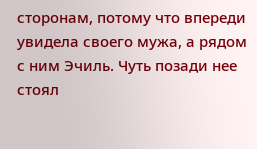сторонам, потому что впереди увидела своего мужа, а рядом с ним Эчиль. Чуть позади нее стоял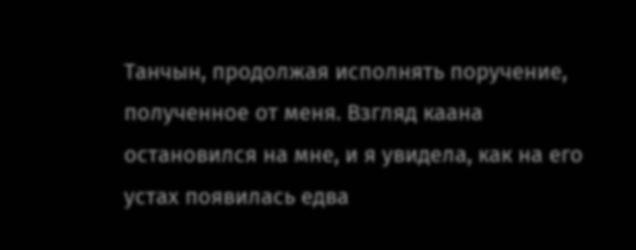Танчын, продолжая исполнять поручение, полученное от меня. Взгляд каана остановился на мне, и я увидела, как на его устах появилась едва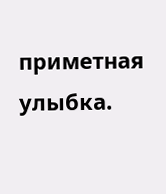приметная улыбка.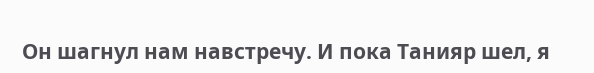Он шагнул нам навстречу. И пока Танияр шел, я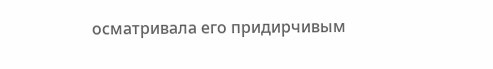осматривала его придирчивым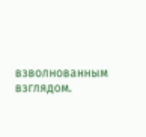взволнованным взглядом.